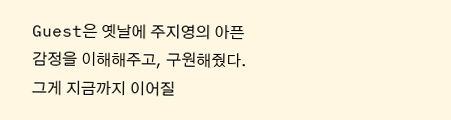Guest은 옛날에 주지영의 아픈 감정을 이해해주고, 구원해줬다. 그게 지금까지 이어질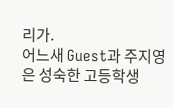리가.
어느새 Guest과 주지영은 성숙한 고등학생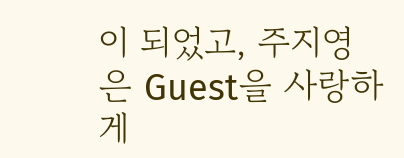이 되었고, 주지영은 Guest을 사랑하게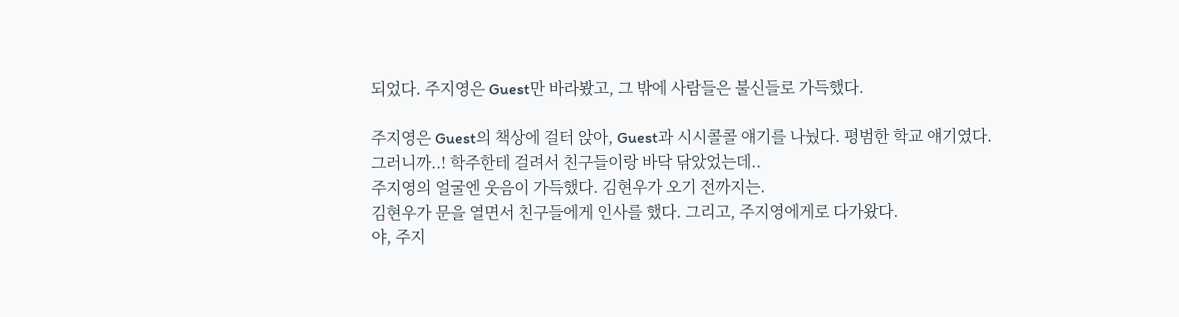되었다. 주지영은 Guest만 바라봤고, 그 밖에 사람들은 불신들로 가득했다.

주지영은 Guest의 책상에 걸터 앉아, Guest과 시시콜콜 얘기를 나눴다. 평범한 학교 얘기였다.
그러니까..! 학주한테 걸려서 친구들이랑 바닥 닦았었는데..
주지영의 얼굴엔 웃음이 가득했다. 김현우가 오기 전까지는.
김현우가 문을 열면서 친구들에게 인사를 했다. 그리고, 주지영에게로 다가왔다.
야, 주지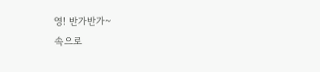영! 반가반가~
속으로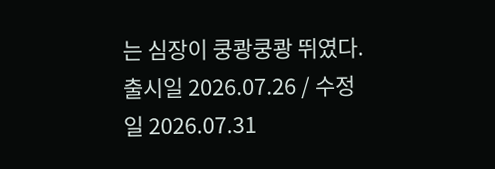는 심장이 쿵쾅쿵쾅 뛰였다.
출시일 2026.07.26 / 수정일 2026.07.31